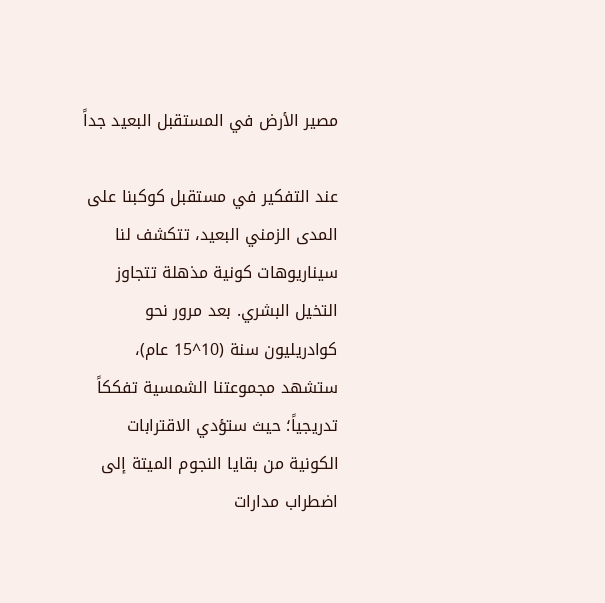مصير الأرض في المستقبل البعيد جداً

عند التفكير في مستقبل كوكبنا على المدى الزمني البعيد، تتكشف لنا سيناريوهات كونية مذهلة تتجاوز التخيل البشري. بعد مرور نحو كوادريليون سنة (10^15 عام)، ستشهد مجموعتنا الشمسية تفككاً تدريجياً؛ حيث ستؤدي الاقترابات الكونية من بقايا النجوم الميتة إلى اضطراب مدارات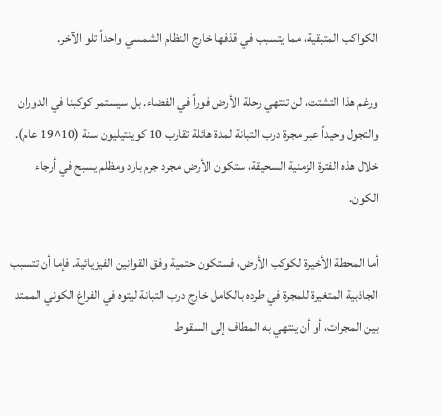الكواكب المتبقية، مما يتسبب في قذفها خارج النظام الشمسي واحداً تلو الآخر.

ورغم هذا التشتت، لن تنتهي رحلة الأرض فوراً في الفضاء. بل سيستمر كوكبنا في الدوران والتجول وحيداً عبر مجرة درب التبانة لمدة هائلة تقارب 10 كوينتيليون سنة (10^19 عام). خلال هذه الفترة الزمنية السحيقة، ستكون الأرض مجرد جرم بارد ومظلم يسبح في أرجاء الكون.

أما المحطة الأخيرة لكوكب الأرض، فستكون حتمية وفق القوانين الفيزيائية. فإما أن تتسبب الجاذبية المتغيرة للمجرة في طرده بالكامل خارج درب التبانة ليتوه في الفراغ الكوني الممتد بين المجرات، أو أن ينتهي به المطاف إلى السقوط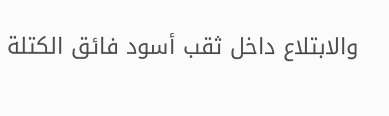والابتلاع داخل ثقب أسود فائق الكتلة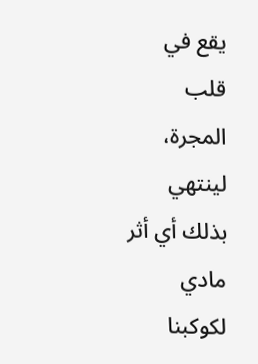يقع في قلب المجرة، لينتهي بذلك أي أثر مادي لكوكبنا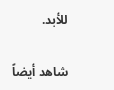للأبد.

شاهد أيضاً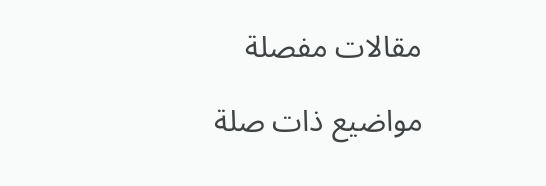مقالات مفصلة

مواضيع ذات صلة